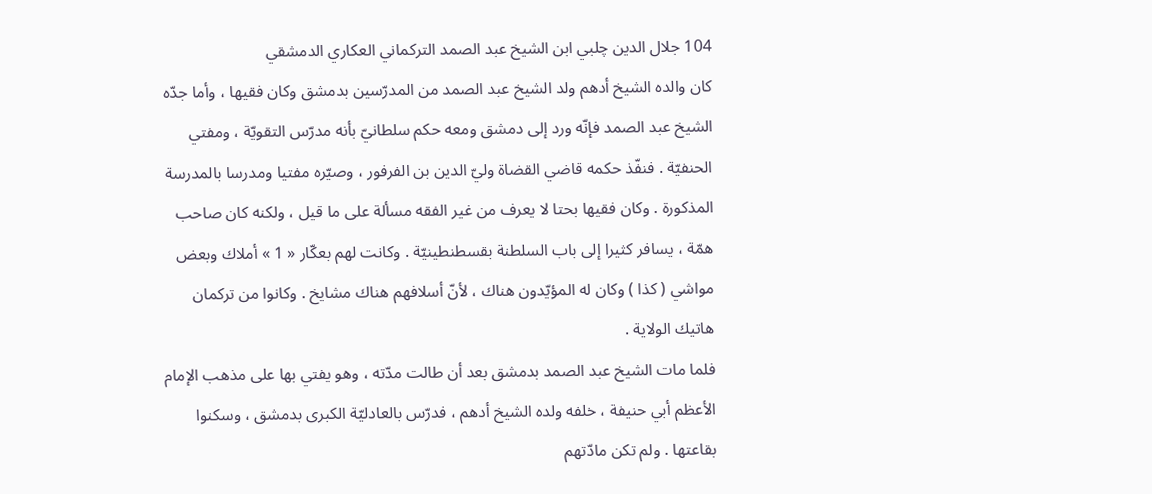104 جلال الدين چلبي ابن الشيخ عبد الصمد التركماني العكاري الدمشقي
كان والده الشيخ أدهم ولد الشيخ عبد الصمد من المدرّسين بدمشق وكان فقيها ، وأما جدّه الشيخ عبد الصمد فإنّه ورد إلى دمشق ومعه حكم سلطانيّ بأنه مدرّس التقويّة ، ومفتي الحنفيّة . فنفّذ حكمه قاضي القضاة وليّ الدين بن الفرفور ، وصيّره مفتيا ومدرسا بالمدرسة المذكورة . وكان فقيها بحتا لا يعرف من غير الفقه مسألة على ما قيل ، ولكنه كان صاحب همّة ، يسافر كثيرا إلى باب السلطنة بقسطنطينيّة . وكانت لهم بعكّار « 1 » أملاك وبعض مواشي ( كذا ) وكان له المؤيّدون هناك ، لأنّ أسلافهم هناك مشايخ . وكانوا من تركمان هاتيك الولاية .
فلما مات الشيخ عبد الصمد بدمشق بعد أن طالت مدّته ، وهو يفتي بها على مذهب الإمام الأعظم أبي حنيفة ، خلفه ولده الشيخ أدهم ، فدرّس بالعادليّة الكبرى بدمشق ، وسكنوا بقاعتها . ولم تكن مادّتهم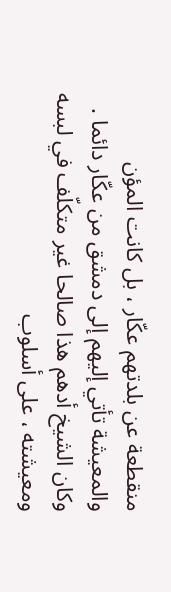منقطعة عن بلدتهم عكّار ، بل كانت المؤن والمعيشة تأتي إليهم إلى دمشق من عكّار دائما . وكان الشيخ أدهم هذا صالحا غير متكلّف في لبسه ومعيشته ، على أسلوب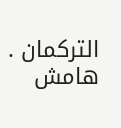التركمان .
هامش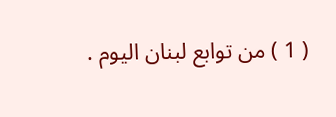( 1 ) من توابع لبنان اليوم .